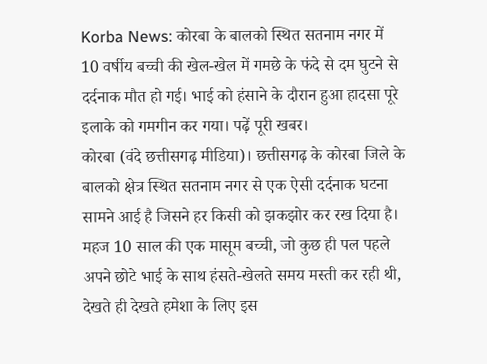Korba News: कोरबा के बालको स्थित सतनाम नगर में 10 वर्षीय बच्ची की खेल-खेल में गमछे के फंदे से दम घुटने से दर्दनाक मौत हो गई। भाई को हंसाने के दौरान हुआ हादसा पूरे इलाके को गमगीन कर गया। पढ़ें पूरी खबर।
कोरबा (वंदे छत्तीसगढ़ मीडिया)। छत्तीसगढ़ के कोरबा जिले के बालको क्षेत्र स्थित सतनाम नगर से एक ऐसी दर्दनाक घटना सामने आई है जिसने हर किसी को झकझोर कर रख दिया है। महज 10 साल की एक मासूम बच्ची, जो कुछ ही पल पहले अपने छोटे भाई के साथ हंसते-खेलते समय मस्ती कर रही थी, देखते ही देखते हमेशा के लिए इस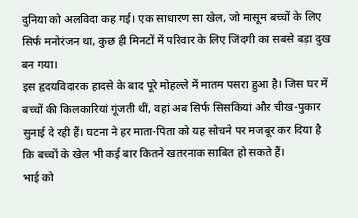दुनिया को अलविदा कह गई। एक साधारण सा खेल, जो मासूम बच्चों के लिए सिर्फ मनोरंजन था, कुछ ही मिनटों में परिवार के लिए जिंदगी का सबसे बड़ा दुख बन गया।
इस हृदयविदारक हादसे के बाद पूरे मोहल्ले में मातम पसरा हुआ है। जिस घर में बच्चों की किलकारियां गूंजती थीं, वहां अब सिर्फ सिसकियां और चीख-पुकार सुनाई दे रही हैं। घटना ने हर माता-पिता को यह सोचने पर मजबूर कर दिया है कि बच्चों के खेल भी कई बार कितने खतरनाक साबित हो सकते हैं।
भाई को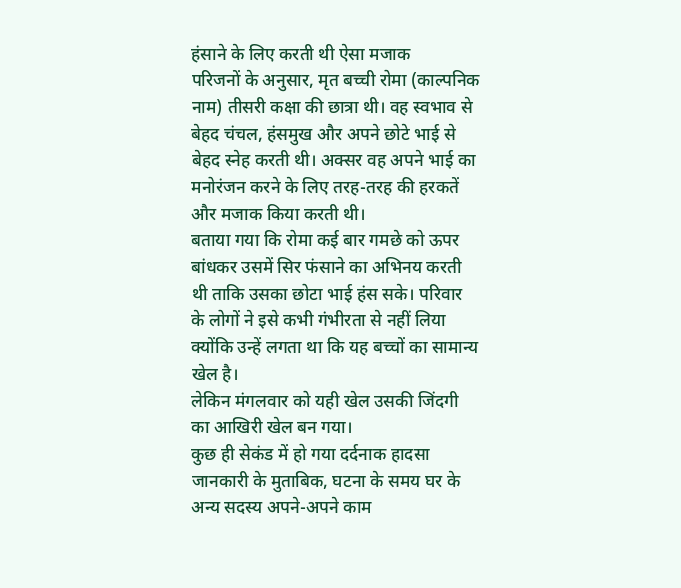हंसाने के लिए करती थी ऐसा मजाक
परिजनों के अनुसार, मृत बच्ची रोमा (काल्पनिक नाम) तीसरी कक्षा की छात्रा थी। वह स्वभाव से बेहद चंचल, हंसमुख और अपने छोटे भाई से बेहद स्नेह करती थी। अक्सर वह अपने भाई का मनोरंजन करने के लिए तरह-तरह की हरकतें और मजाक किया करती थी।
बताया गया कि रोमा कई बार गमछे को ऊपर बांधकर उसमें सिर फंसाने का अभिनय करती थी ताकि उसका छोटा भाई हंस सके। परिवार के लोगों ने इसे कभी गंभीरता से नहीं लिया क्योंकि उन्हें लगता था कि यह बच्चों का सामान्य खेल है।
लेकिन मंगलवार को यही खेल उसकी जिंदगी का आखिरी खेल बन गया।
कुछ ही सेकंड में हो गया दर्दनाक हादसा
जानकारी के मुताबिक, घटना के समय घर के अन्य सदस्य अपने-अपने काम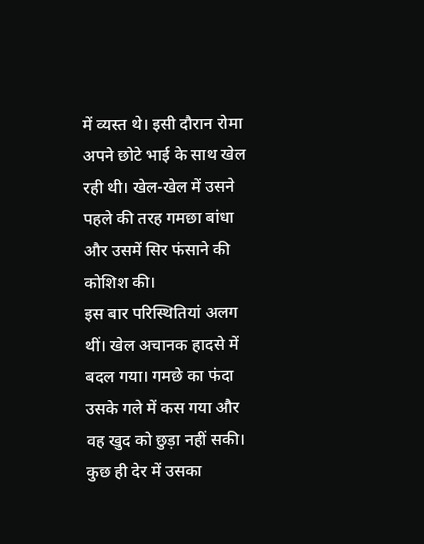में व्यस्त थे। इसी दौरान रोमा अपने छोटे भाई के साथ खेल रही थी। खेल-खेल में उसने पहले की तरह गमछा बांधा और उसमें सिर फंसाने की कोशिश की।
इस बार परिस्थितियां अलग थीं। खेल अचानक हादसे में बदल गया। गमछे का फंदा उसके गले में कस गया और वह खुद को छुड़ा नहीं सकी। कुछ ही देर में उसका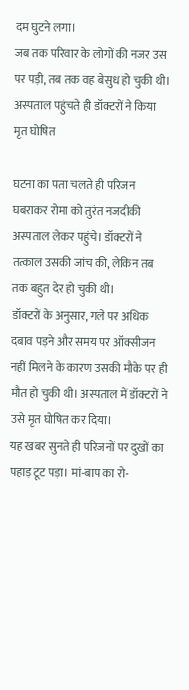दम घुटने लगा।
जब तक परिवार के लोगों की नजर उस पर पड़ी, तब तक वह बेसुध हो चुकी थी।
अस्पताल पहुंचते ही डॉक्टरों ने किया मृत घोषित

घटना का पता चलते ही परिजन घबराकर रोमा को तुरंत नजदीकी अस्पताल लेकर पहुंचे। डॉक्टरों ने तत्काल उसकी जांच की, लेकिन तब तक बहुत देर हो चुकी थी।
डॉक्टरों के अनुसार, गले पर अधिक दबाव पड़ने और समय पर ऑक्सीजन नहीं मिलने के कारण उसकी मौके पर ही मौत हो चुकी थी। अस्पताल में डॉक्टरों ने उसे मृत घोषित कर दिया।
यह खबर सुनते ही परिजनों पर दुखों का पहाड़ टूट पड़ा। मां-बाप का रो-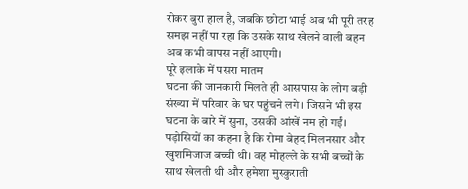रोकर बुरा हाल है, जबकि छोटा भाई अब भी पूरी तरह समझ नहीं पा रहा कि उसके साथ खेलने वाली बहन अब कभी वापस नहीं आएगी।
पूरे इलाके में पसरा मातम
घटना की जानकारी मिलते ही आसपास के लोग बड़ी संख्या में परिवार के घर पहुंचने लगे। जिसने भी इस घटना के बारे में सुना, उसकी आंखें नम हो गईं। पड़ोसियों का कहना है कि रोमा बेहद मिलनसार और खुशमिजाज बच्ची थी। वह मोहल्ले के सभी बच्चों के साथ खेलती थी और हमेशा मुस्कुराती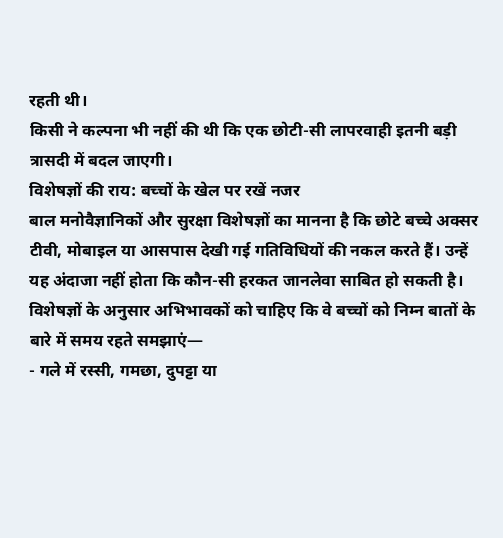रहती थी।
किसी ने कल्पना भी नहीं की थी कि एक छोटी-सी लापरवाही इतनी बड़ी त्रासदी में बदल जाएगी।
विशेषज्ञों की राय: बच्चों के खेल पर रखें नजर
बाल मनोवैज्ञानिकों और सुरक्षा विशेषज्ञों का मानना है कि छोटे बच्चे अक्सर टीवी, मोबाइल या आसपास देखी गई गतिविधियों की नकल करते हैं। उन्हें यह अंदाजा नहीं होता कि कौन-सी हरकत जानलेवा साबित हो सकती है।
विशेषज्ञों के अनुसार अभिभावकों को चाहिए कि वे बच्चों को निम्न बातों के बारे में समय रहते समझाएं—
- गले में रस्सी, गमछा, दुपट्टा या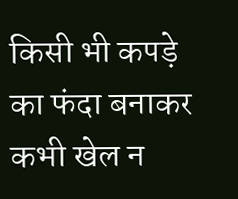किसी भी कपड़े का फंदा बनाकर कभी खेल न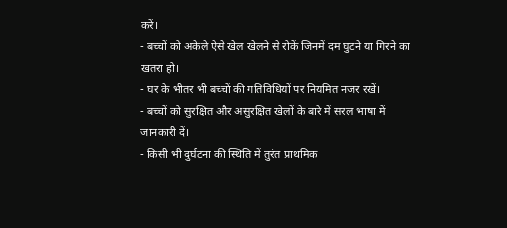करें।
- बच्चों को अकेले ऐसे खेल खेलने से रोकें जिनमें दम घुटने या गिरने का खतरा हो।
- घर के भीतर भी बच्चों की गतिविधियों पर नियमित नजर रखें।
- बच्चों को सुरक्षित और असुरक्षित खेलों के बारे में सरल भाषा में जानकारी दें।
- किसी भी दुर्घटना की स्थिति में तुरंत प्राथमिक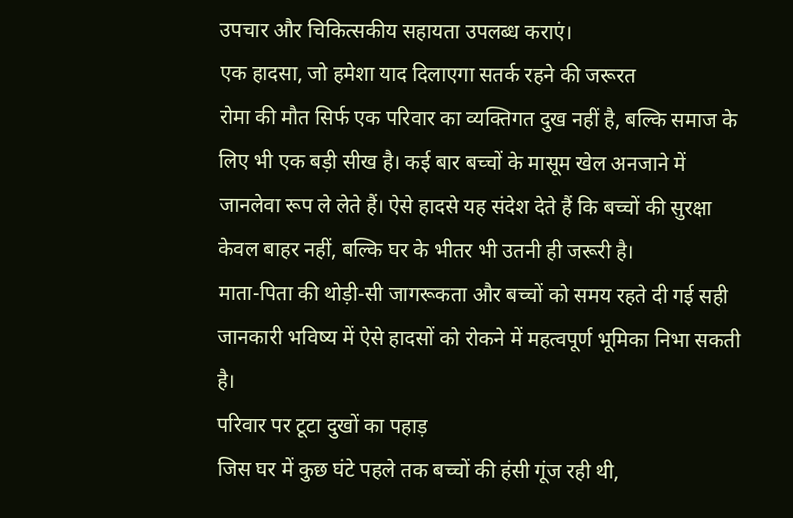उपचार और चिकित्सकीय सहायता उपलब्ध कराएं।
एक हादसा, जो हमेशा याद दिलाएगा सतर्क रहने की जरूरत
रोमा की मौत सिर्फ एक परिवार का व्यक्तिगत दुख नहीं है, बल्कि समाज के लिए भी एक बड़ी सीख है। कई बार बच्चों के मासूम खेल अनजाने में जानलेवा रूप ले लेते हैं। ऐसे हादसे यह संदेश देते हैं कि बच्चों की सुरक्षा केवल बाहर नहीं, बल्कि घर के भीतर भी उतनी ही जरूरी है।
माता-पिता की थोड़ी-सी जागरूकता और बच्चों को समय रहते दी गई सही जानकारी भविष्य में ऐसे हादसों को रोकने में महत्वपूर्ण भूमिका निभा सकती है।
परिवार पर टूटा दुखों का पहाड़
जिस घर में कुछ घंटे पहले तक बच्चों की हंसी गूंज रही थी,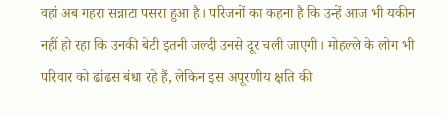वहां अब गहरा सन्नाटा पसरा हुआ है। परिजनों का कहना है कि उन्हें आज भी यकीन नहीं हो रहा कि उनकी बेटी इतनी जल्दी उनसे दूर चली जाएगी। मोहल्ले के लोग भी परिवार को ढांढस बंधा रहे हैं, लेकिन इस अपूरणीय क्षति की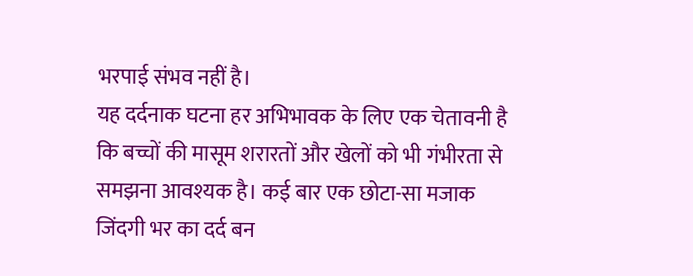भरपाई संभव नहीं है।
यह दर्दनाक घटना हर अभिभावक के लिए एक चेतावनी है कि बच्चों की मासूम शरारतों और खेलों को भी गंभीरता से समझना आवश्यक है। कई बार एक छोटा-सा मजाक जिंदगी भर का दर्द बन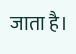जाता है।